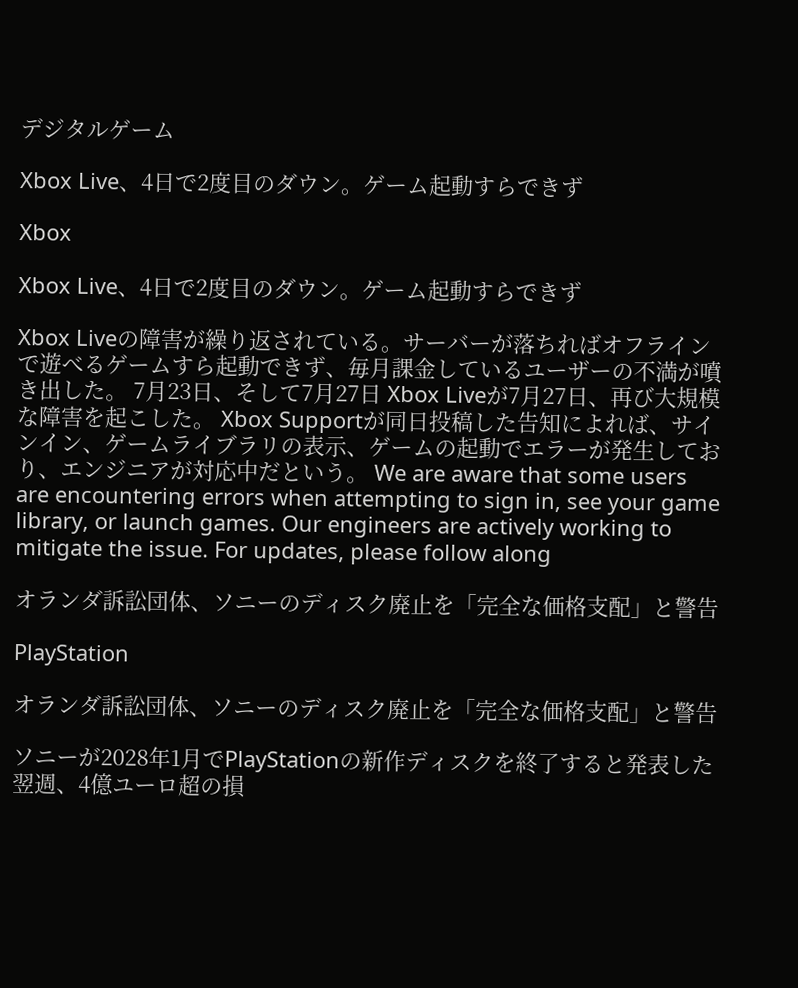デジタルゲーム

Xbox Live、4日で2度目のダウン。ゲーム起動すらできず

Xbox

Xbox Live、4日で2度目のダウン。ゲーム起動すらできず

Xbox Liveの障害が繰り返されている。サーバーが落ちればオフラインで遊べるゲームすら起動できず、毎月課金しているユーザーの不満が噴き出した。 7月23日、そして7月27日 Xbox Liveが7月27日、再び大規模な障害を起こした。 Xbox Supportが同日投稿した告知によれば、サインイン、ゲームライブラリの表示、ゲームの起動でエラーが発生しており、エンジニアが対応中だという。 We are aware that some users are encountering errors when attempting to sign in, see your game library, or launch games. Our engineers are actively working to mitigate the issue. For updates, please follow along

オランダ訴訟団体、ソニーのディスク廃止を「完全な価格支配」と警告

PlayStation

オランダ訴訟団体、ソニーのディスク廃止を「完全な価格支配」と警告

ソニーが2028年1月でPlayStationの新作ディスクを終了すると発表した翌週、4億ユーロ超の損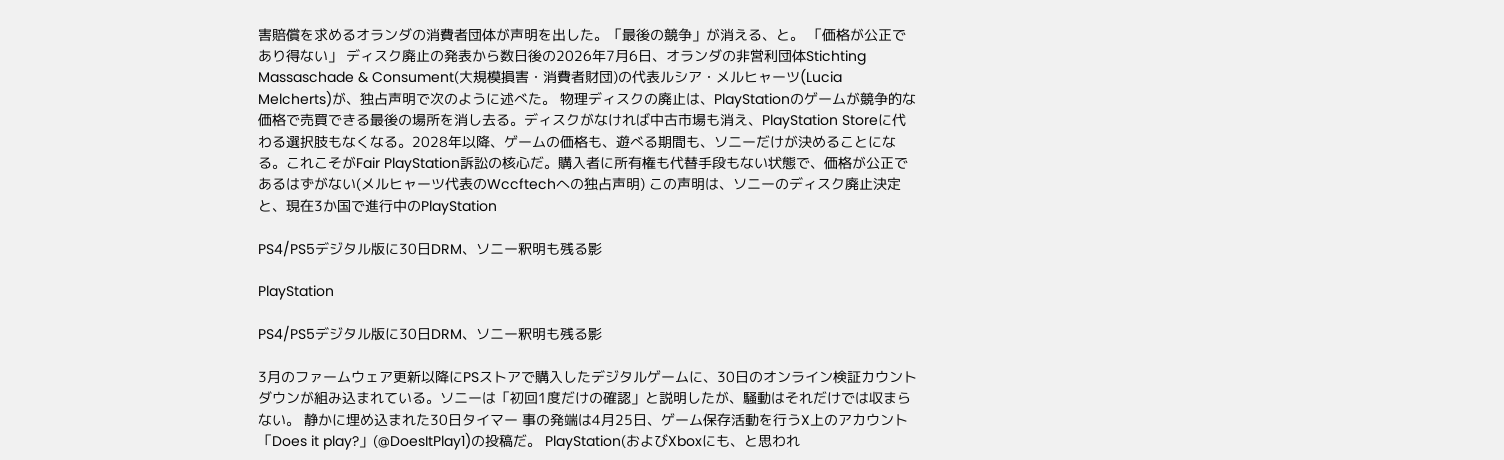害賠償を求めるオランダの消費者団体が声明を出した。「最後の競争」が消える、と。 「価格が公正であり得ない」 ディスク廃止の発表から数日後の2026年7月6日、オランダの非営利団体Stichting Massaschade & Consument(大規模損害・消費者財団)の代表ルシア・メルヒャーツ(Lucia Melcherts)が、独占声明で次のように述べた。 物理ディスクの廃止は、PlayStationのゲームが競争的な価格で売買できる最後の場所を消し去る。ディスクがなければ中古市場も消え、PlayStation Storeに代わる選択肢もなくなる。2028年以降、ゲームの価格も、遊べる期間も、ソニーだけが決めることになる。これこそがFair PlayStation訴訟の核心だ。購入者に所有権も代替手段もない状態で、価格が公正であるはずがない(メルヒャーツ代表のWccftechへの独占声明) この声明は、ソニーのディスク廃止決定と、現在3か国で進行中のPlayStation

PS4/PS5デジタル版に30日DRM、ソニー釈明も残る影

PlayStation

PS4/PS5デジタル版に30日DRM、ソニー釈明も残る影

3月のファームウェア更新以降にPSストアで購入したデジタルゲームに、30日のオンライン検証カウントダウンが組み込まれている。ソニーは「初回1度だけの確認」と説明したが、騒動はそれだけでは収まらない。 静かに埋め込まれた30日タイマー 事の発端は4月25日、ゲーム保存活動を行うX上のアカウント「Does it play?」(@DoesItPlay1)の投稿だ。 PlayStation(およびXboxにも、と思われ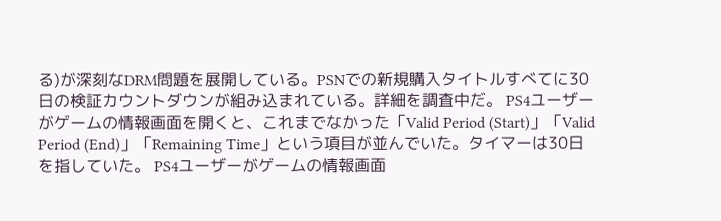る)が深刻なDRM問題を展開している。PSNでの新規購入タイトルすべてに30日の検証カウントダウンが組み込まれている。詳細を調査中だ。 PS4ユーザーがゲームの情報画面を開くと、これまでなかった「Valid Period (Start)」「Valid Period (End)」「Remaining Time」という項目が並んでいた。タイマーは30日を指していた。 PS4ユーザーがゲームの情報画面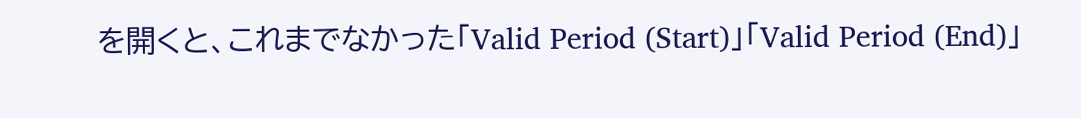を開くと、これまでなかった「Valid Period (Start)」「Valid Period (End)」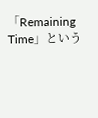「Remaining Time」という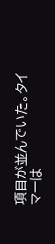項目が並んでいた。タイマーは